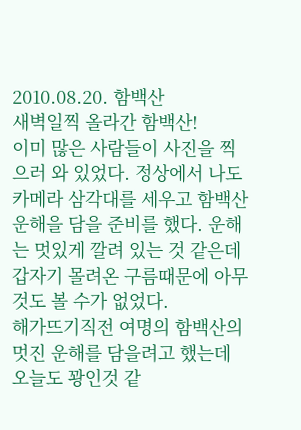2010.08.20. 함백산
새벽일찍 올라간 함백산!
이미 많은 사람들이 사진을 찍으러 와 있었다. 정상에서 나도 카메라 삼각대를 세우고 함백산 운해을 담을 준비를 했다. 운해는 멋있게 깔려 있는 것 같은데 갑자기 몰려온 구름때문에 아무것도 볼 수가 없었다.
해가뜨기직전 여명의 함백산의 멋진 운해를 담을려고 했는데 오늘도 꽝인것 같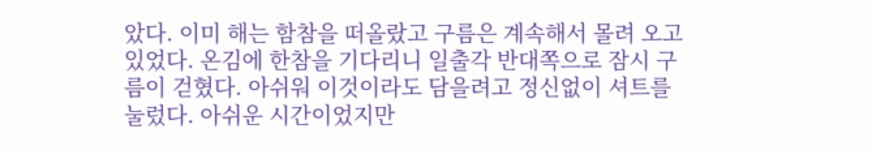았다. 이미 해는 함참을 떠올랐고 구름은 계속해서 몰려 오고 있었다. 온김에 한참을 기다리니 일출각 반대쪽으로 잠시 구름이 걷혔다. 아쉬워 이것이라도 담을려고 정신없이 셔트를 눌렀다. 아쉬운 시간이었지만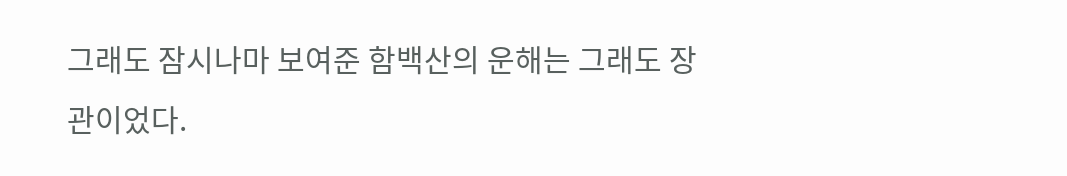그래도 잠시나마 보여준 함백산의 운해는 그래도 장관이었다.